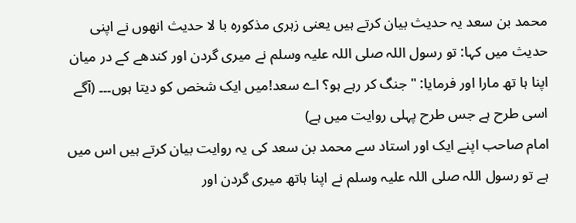محمد بن سعد یہ حدیث بیان کرتے ہیں یعنی زہری مذکورہ با لا حدیث انھوں نے اپنی حدیث میں کہا: تو رسول اللہ صلی اللہ علیہ وسلم نے میری گردن اور کندھے کے در میان اپنا ہا تھ مارا اور فرمایا: " جنگ کر رہے ہو؟ اے سعد!میں ایک شخص کو دیتا ہوں۔۔۔ (آگے اسی طرح ہے جس طرح پہلی روایت میں ہے)
امام صاحب اپنے ایک اور استاد سے محمد بن سعد کی یہ روایت بیان کرتے ہیں اس میں ہے تو رسول اللہ صلی اللہ علیہ وسلم نے اپنا ہاتھ میری گردن اور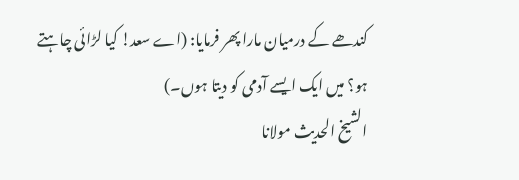کندھے کے درمیان مارا پھر فرمایا: (اے سعد! کیا لڑائی چاہتے ہو؟ میں ایک ایسے آدمی کو دیتا ہوں۔)
الشيخ الحديث مولانا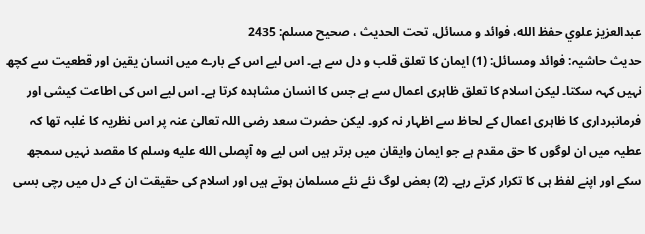عبدالعزيز علوي حفظ الله، فوائد و مسائل، تحت الحديث ، صحيح مسلم: 2435
حدیث حاشیہ: فوائد ومسائل: (1) ایمان کا تعلق قلب و دل سے ہے۔ اس لیے اس کے بارے میں انسان یقین اور قطعیت سے کچھ نہیں کہہ سکتا۔ لیکن اسلام کا تعلق ظاہری اعمال سے ہے جس کا انسان مشاہدہ کرتا ہے۔ اس لیے اس کی اطاعت کیشی اور فرمانبرداری کا ظاہری اعمال کے لحاظ سے اظہار نہ کرو۔ لیکن حضرت سعد رضی اللہ تعالیٰ عنہ پر اس نظریہ کا غلبہ تھا کہ عطیہ میں ان لوگوں کا حق مقدم ہے جو ایمان وایقان میں برتر ہیں اس لیے وہ آپصلى الله عليه وسلم کا مقصد نہیں سمجھ سکے اور اپنے لفظ ہی کا تکرار کرتے رہے۔ (2) بعض لوگ نئے نئے مسلمان ہوتے ہیں اور اسلام کی حقیقت ان کے دل میں رچی بسی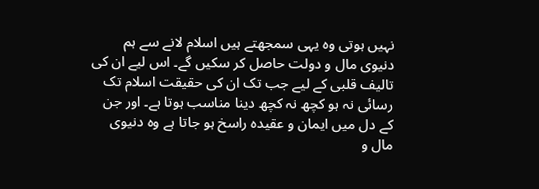نہیں ہوتی وہ یہی سمجھتے ہیں اسلام لانے سے ہم دنیوی مال و دولت حاصل کر سکیں گے۔ اس لیے ان کی تالیف قلبی کے لیے جب تک ان کی حقیقت اسلام تک رسائی نہ ہو کچھ نہ کچھ دینا مناسب ہوتا ہے۔ اور جن کے دل میں ایمان و عقیدہ راسخ ہو جاتا ہے وہ دنیوی مال و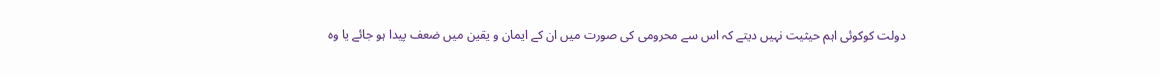دولت کوکوئی اہم حیثیت نہیں دیتے کہ اس سے محرومی کی صورت میں ان کے ایمان و یقین میں ضعف پیدا ہو جائے یا وہ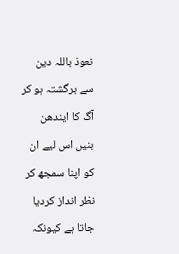نعوذ باللہ دین سے برگشتہ ہو کر آگ کا ایندھن بنیں اس لیے ان کو اپنا سمجھ کر نظر انداز کردیا جاتا ہے کیونکہ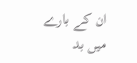ان کے بارے میں بد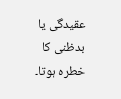عقیدگی یا بدظنی کا خطرہ ہوتا۔